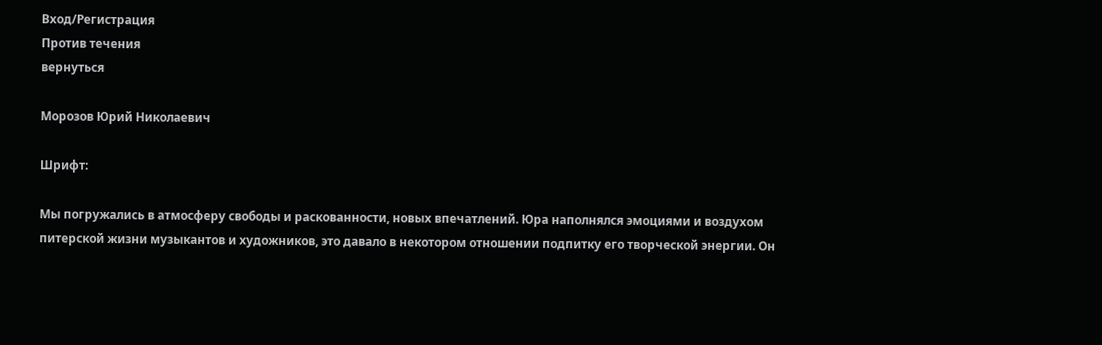Вход/Регистрация
Против течения
вернуться

Морозов Юрий Николаевич

Шрифт:

Мы погружались в атмосферу свободы и раскованности, новых впечатлений. Юра наполнялся эмоциями и воздухом питерской жизни музыкантов и художников, это давало в некотором отношении подпитку его творческой энергии. Он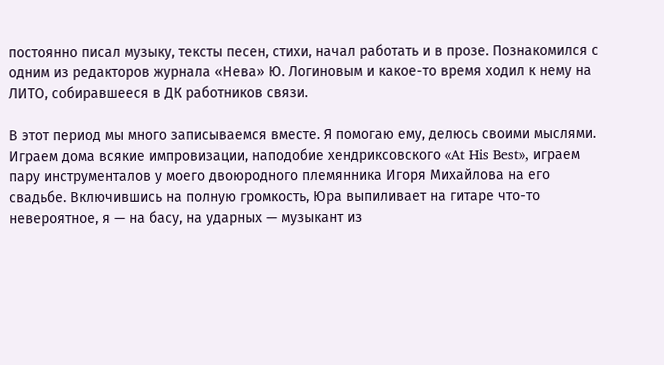постоянно писал музыку, тексты песен, стихи, начал работать и в прозе. Познакомился с одним из редакторов журнала «Нева» Ю. Логиновым и какое-то время ходил к нему на ЛИТО, собиравшееся в ДК работников связи.

В этот период мы много записываемся вместе. Я помогаю ему, делюсь своими мыслями. Играем дома всякие импровизации, наподобие хендриксовского «At His Best», играем пару инструменталов у моего двоюродного племянника Игоря Михайлова на его свадьбе. Включившись на полную громкость, Юра выпиливает на гитаре что-то невероятное, я — на басу, на ударных — музыкант из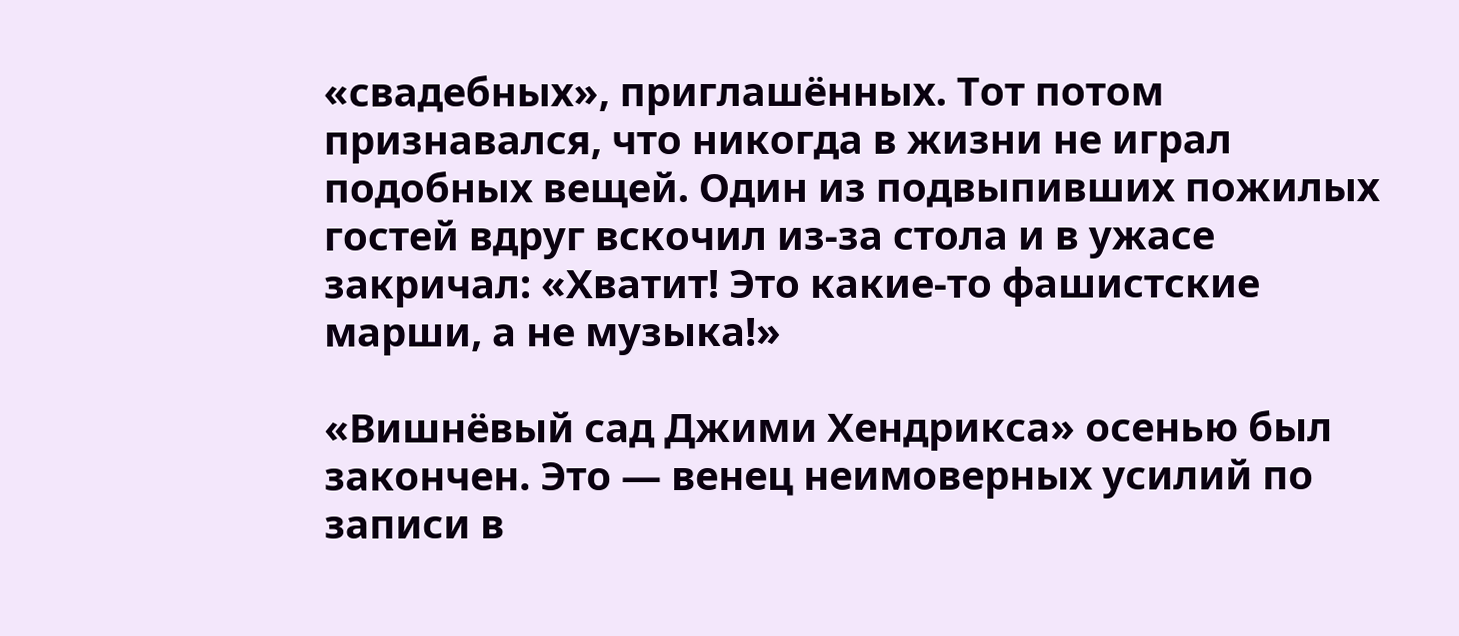«свадебных», приглашённых. Тот потом признавался, что никогда в жизни не играл подобных вещей. Один из подвыпивших пожилых гостей вдруг вскочил из-за стола и в ужасе закричал: «Хватит! Это какие-то фашистские марши, а не музыка!»

«Вишнёвый сад Джими Хендрикса» осенью был закончен. Это — венец неимоверных усилий по записи в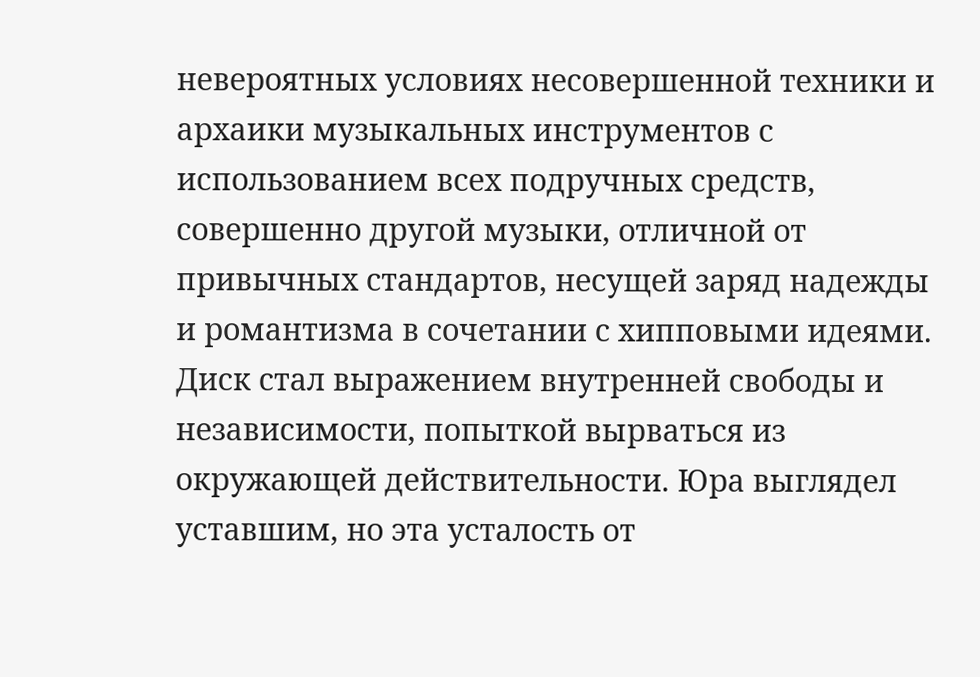невероятных условиях несовершенной техники и архаики музыкальных инструментов с использованием всех подручных средств, совершенно другой музыки, отличной от привычных стандартов, несущей заряд надежды и романтизма в сочетании с хипповыми идеями. Диск стал выражением внутренней свободы и независимости, попыткой вырваться из окружающей действительности. Юра выглядел уставшим, но эта усталость от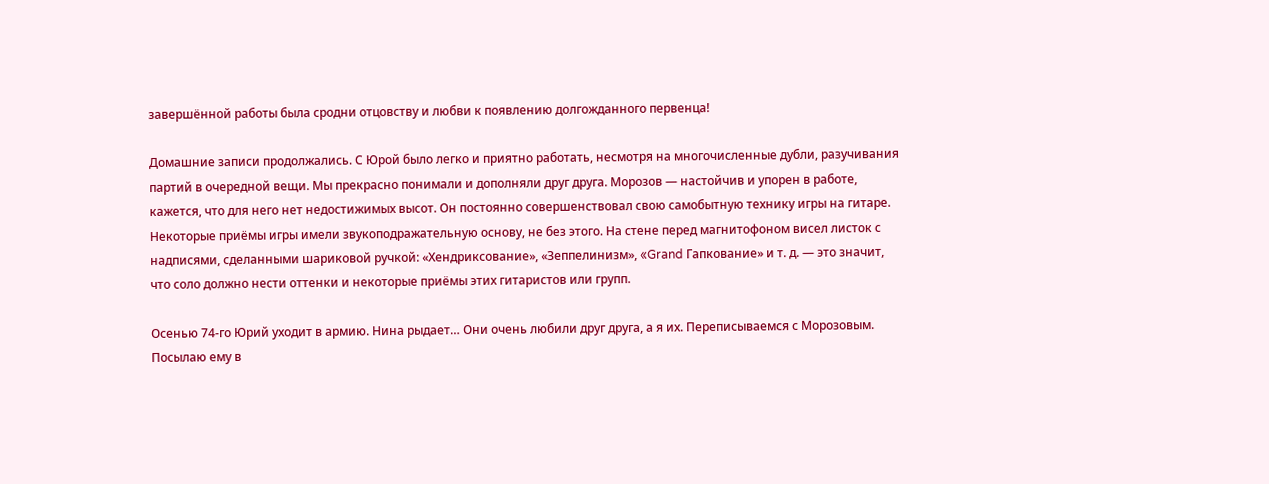завершённой работы была сродни отцовству и любви к появлению долгожданного первенца!

Домашние записи продолжались. С Юрой было легко и приятно работать, несмотря на многочисленные дубли, разучивания партий в очередной вещи. Мы прекрасно понимали и дополняли друг друга. Морозов — настойчив и упорен в работе, кажется, что для него нет недостижимых высот. Он постоянно совершенствовал свою самобытную технику игры на гитаре. Некоторые приёмы игры имели звукоподражательную основу, не без этого. На стене перед магнитофоном висел листок с надписями, сделанными шариковой ручкой: «Хендриксование», «Зеппелинизм», «Grand Гапкование» и т. д. — это значит, что соло должно нести оттенки и некоторые приёмы этих гитаристов или групп.

Осенью 74-го Юрий уходит в армию. Нина рыдает… Они очень любили друг друга, а я их. Переписываемся с Морозовым. Посылаю ему в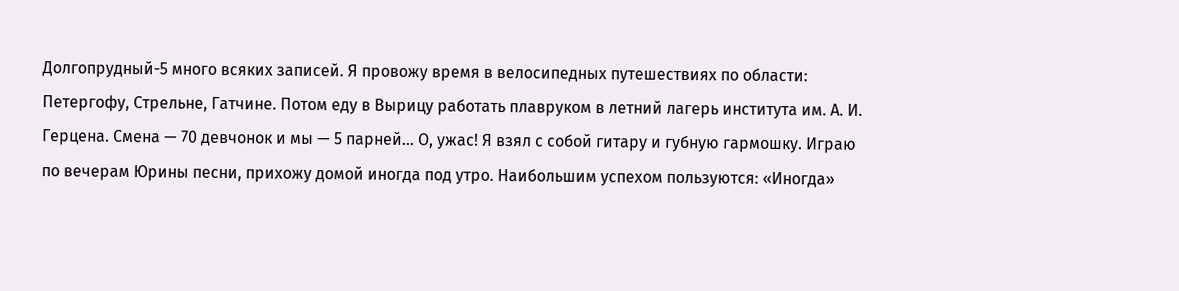Долгопрудный-5 много всяких записей. Я провожу время в велосипедных путешествиях по области: Петергофу, Стрельне, Гатчине. Потом еду в Вырицу работать плавруком в летний лагерь института им. А. И. Герцена. Смена — 70 девчонок и мы — 5 парней… О, ужас! Я взял с собой гитару и губную гармошку. Играю по вечерам Юрины песни, прихожу домой иногда под утро. Наибольшим успехом пользуются: «Иногда»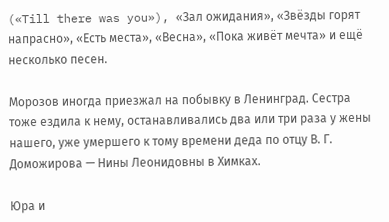(«Till there was you»), «Зал ожидания», «Звёзды горят напрасно», «Есть места», «Весна», «Пока живёт мечта» и ещё несколько песен.

Морозов иногда приезжал на побывку в Ленинград. Сестра тоже ездила к нему, останавливались два или три раза у жены нашего, уже умершего к тому времени деда по отцу В. Г. Доможирова — Нины Леонидовны в Химках.

Юра и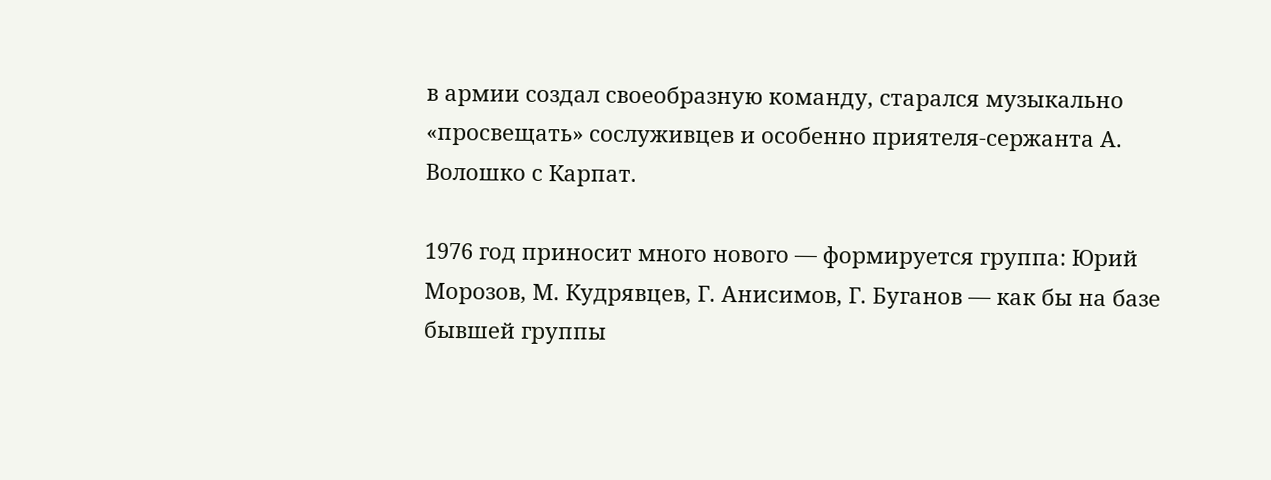в армии создал своеобразную команду, старался музыкально «просвещать» сослуживцев и особенно приятеля-сержанта А. Волошко с Карпат.

1976 год приносит много нового — формируется группа: Юрий Морозов, М. Кудрявцев, Г. Анисимов, Г. Буганов — как бы на базе бывшей группы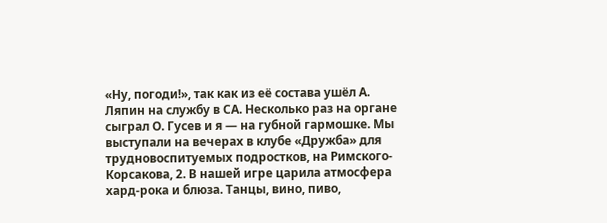«Ну, погоди!», так как из её состава ушёл А. Ляпин на службу в СА. Несколько раз на органе сыграл О. Гусев и я — на губной гармошке. Мы выступали на вечерах в клубе «Дружба» для трудновоспитуемых подростков, на Римского-Корсакова, 2. В нашей игре царила атмосфера хард-рока и блюза. Танцы, вино, пиво,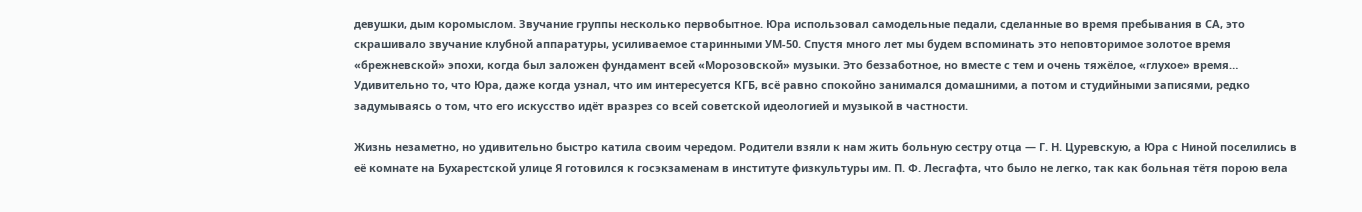девушки, дым коромыслом. Звучание группы несколько первобытное. Юра использовал самодельные педали, сделанные во время пребывания в СА, это скрашивало звучание клубной аппаратуры, усиливаемое старинными УМ-50. Спустя много лет мы будем вспоминать это неповторимое золотое время «брежневской» эпохи, когда был заложен фундамент всей «Морозовской» музыки. Это беззаботное, но вместе с тем и очень тяжёлое, «глухое» время… Удивительно то, что Юра, даже когда узнал, что им интересуется КГБ, всё равно спокойно занимался домашними, а потом и студийными записями, редко задумываясь о том, что его искусство идёт вразрез со всей советской идеологией и музыкой в частности.

Жизнь незаметно, но удивительно быстро катила своим чередом. Родители взяли к нам жить больную сестру отца — Г. Н. Цуревскую, а Юра с Ниной поселились в её комнате на Бухарестской улице Я готовился к госэкзаменам в институте физкультуры им. П. Ф. Лесгафта, что было не легко, так как больная тётя порою вела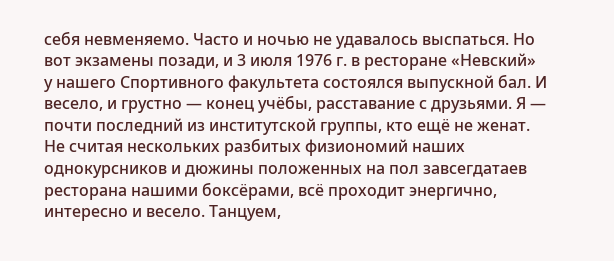себя невменяемо. Часто и ночью не удавалось выспаться. Но вот экзамены позади, и 3 июля 1976 г. в ресторане «Невский» у нашего Спортивного факультета состоялся выпускной бал. И весело, и грустно — конец учёбы, расставание с друзьями. Я — почти последний из институтской группы, кто ещё не женат. Не считая нескольких разбитых физиономий наших однокурсников и дюжины положенных на пол завсегдатаев ресторана нашими боксёрами, всё проходит энергично, интересно и весело. Танцуем,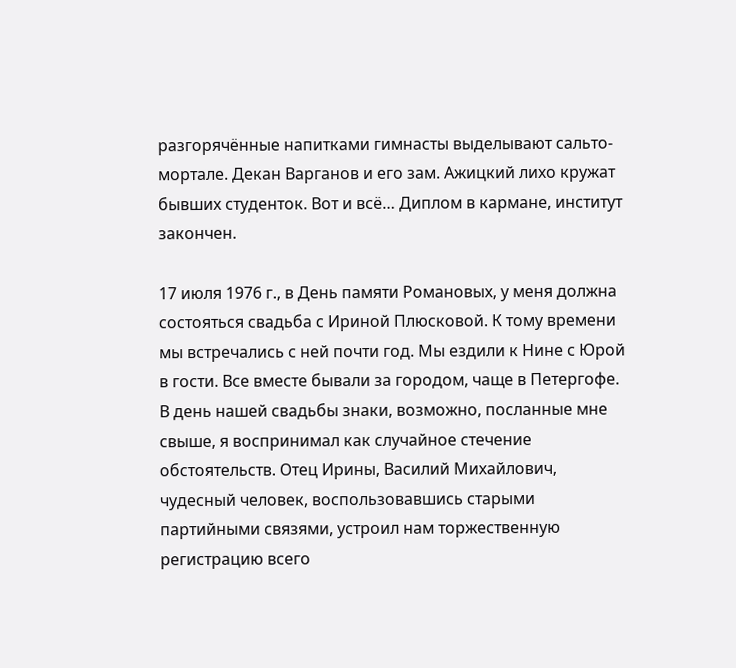разгорячённые напитками гимнасты выделывают сальто-мортале. Декан Варганов и его зам. Ажицкий лихо кружат бывших студенток. Вот и всё… Диплом в кармане, институт закончен.

17 июля 1976 г., в День памяти Романовых, у меня должна состояться свадьба с Ириной Плюсковой. К тому времени мы встречались с ней почти год. Мы ездили к Нине с Юрой в гости. Все вместе бывали за городом, чаще в Петергофе. В день нашей свадьбы знаки, возможно, посланные мне свыше, я воспринимал как случайное стечение обстоятельств. Отец Ирины, Василий Михайлович, чудесный человек, воспользовавшись старыми партийными связями, устроил нам торжественную регистрацию всего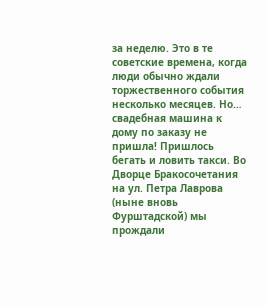за неделю. Это в те советские времена, когда люди обычно ждали торжественного события несколько месяцев. Но… свадебная машина к дому по заказу не пришла! Пришлось бегать и ловить такси. Во Дворце Бракосочетания на ул. Петра Лаврова (ныне вновь Фурштадской) мы прождали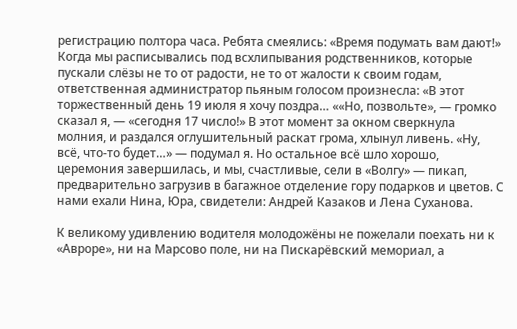регистрацию полтора часа. Ребята смеялись: «Время подумать вам дают!» Когда мы расписывались под всхлипывания родственников, которые пускали слёзы не то от радости, не то от жалости к своим годам, ответственная администратор пьяным голосом произнесла: «В этот торжественный день 19 июля я хочу поздра… ««Но, позвольте», — громко сказал я, — «сегодня 17 число!» В этот момент за окном сверкнула молния, и раздался оглушительный раскат грома, хлынул ливень. «Ну, всё, что-то будет…» — подумал я. Но остальное всё шло хорошо, церемония завершилась, и мы, счастливые, сели в «Волгу» — пикап, предварительно загрузив в багажное отделение гору подарков и цветов. С нами ехали Нина, Юра, свидетели: Андрей Казаков и Лена Суханова.

К великому удивлению водителя молодожёны не пожелали поехать ни к «Авроре», ни на Марсово поле, ни на Пискарёвский мемориал, а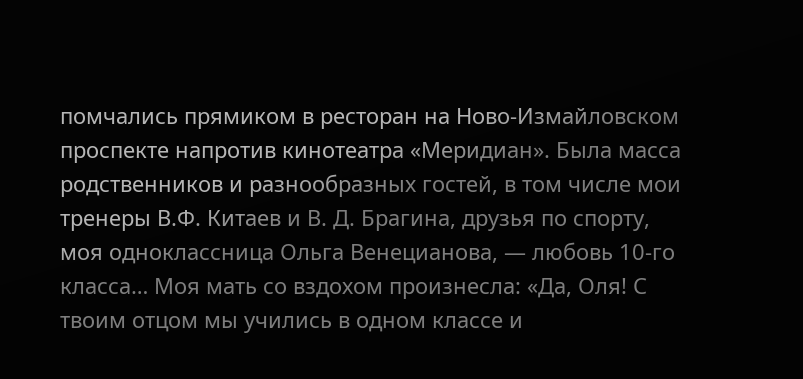помчались прямиком в ресторан на Ново-Измайловском проспекте напротив кинотеатра «Меридиан». Была масса родственников и разнообразных гостей, в том числе мои тренеры В.Ф. Китаев и В. Д. Брагина, друзья по спорту, моя одноклассница Ольга Венецианова, — любовь 10-го класса… Моя мать со вздохом произнесла: «Да, Оля! С твоим отцом мы учились в одном классе и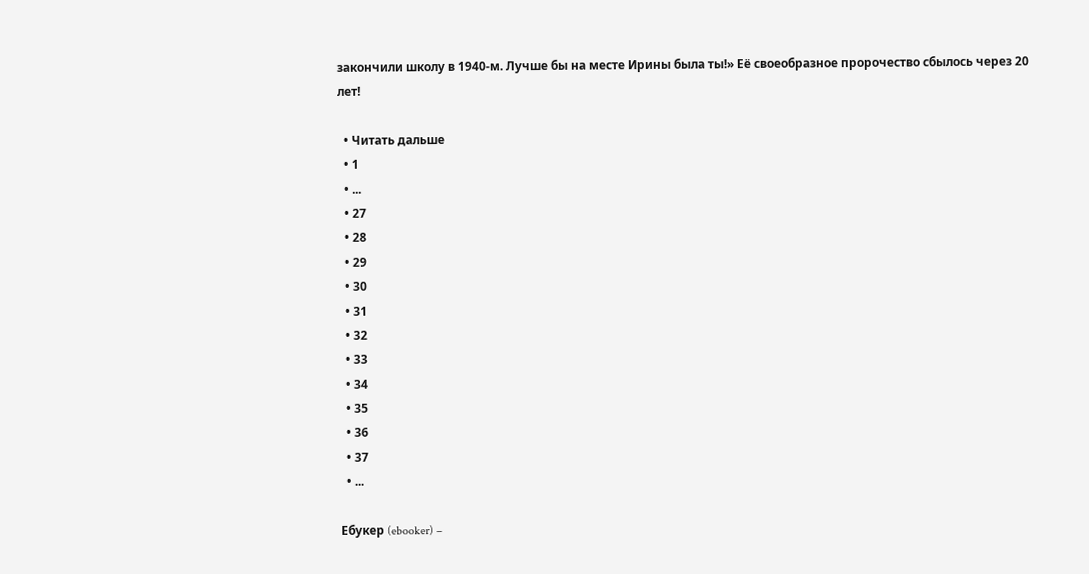закончили школу в 1940-м. Лучше бы на месте Ирины была ты!» Её своеобразное пророчество сбылось через 20 лет!

  • Читать дальше
  • 1
  • ...
  • 27
  • 28
  • 29
  • 30
  • 31
  • 32
  • 33
  • 34
  • 35
  • 36
  • 37
  • ...

Ебукер (ebooker) –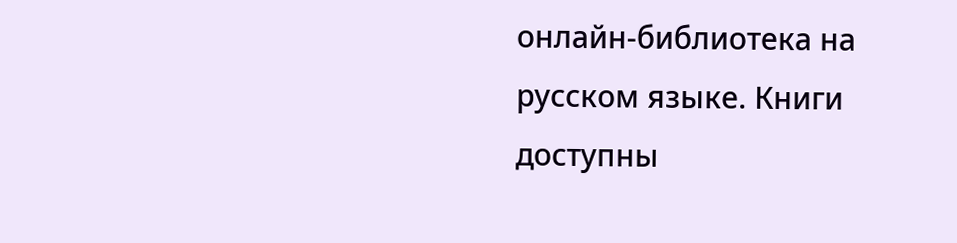онлайн-библиотека на русском языке. Книги доступны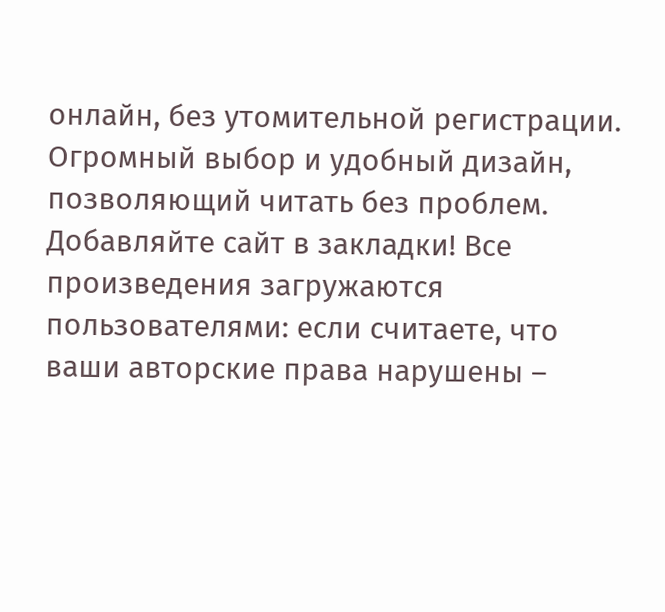онлайн, без утомительной регистрации. Огромный выбор и удобный дизайн, позволяющий читать без проблем. Добавляйте сайт в закладки! Все произведения загружаются пользователями: если считаете, что ваши авторские права нарушены –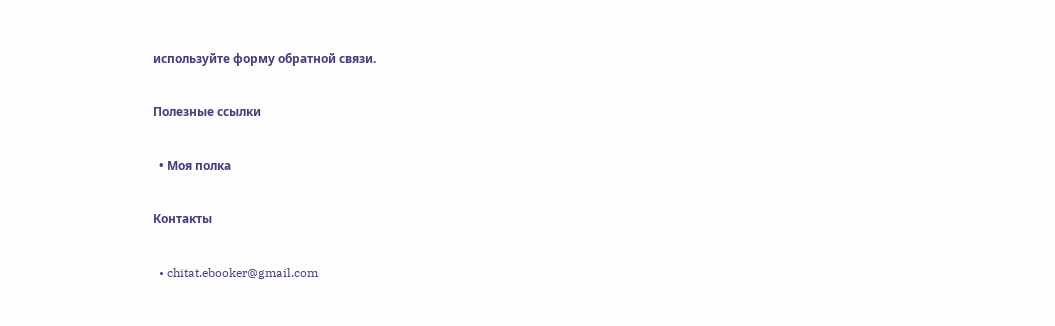используйте форму обратной связи.

Полезные ссылки

  • Моя полка

Контакты

  • chitat.ebooker@gmail.com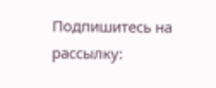Подпишитесь на рассылку: